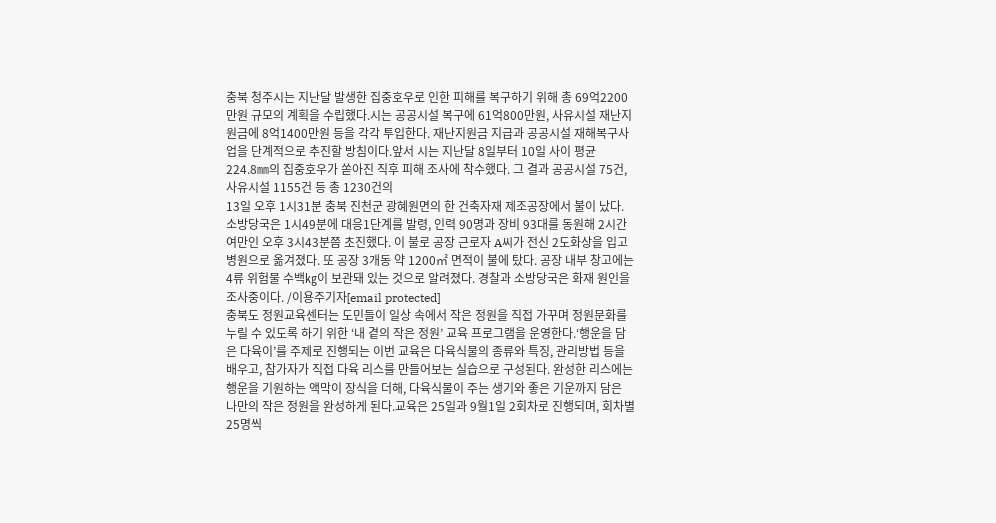충북 청주시는 지난달 발생한 집중호우로 인한 피해를 복구하기 위해 총 69억2200만원 규모의 계획을 수립했다.시는 공공시설 복구에 61억800만원, 사유시설 재난지원금에 8억1400만원 등을 각각 투입한다. 재난지원금 지급과 공공시설 재해복구사업을 단계적으로 추진할 방침이다.앞서 시는 지난달 8일부터 10일 사이 평균 224.8㎜의 집중호우가 쏟아진 직후 피해 조사에 착수했다. 그 결과 공공시설 75건, 사유시설 1155건 등 총 1230건의
13일 오후 1시31분 충북 진천군 광혜원면의 한 건축자재 제조공장에서 불이 났다. 소방당국은 1시49분에 대응1단계를 발령, 인력 90명과 장비 93대를 동원해 2시간여만인 오후 3시43분쯤 초진했다. 이 불로 공장 근로자 A씨가 전신 2도화상을 입고 병원으로 옮겨졌다. 또 공장 3개동 약 1200㎡ 면적이 불에 탔다. 공장 내부 창고에는 4류 위험물 수백㎏이 보관돼 있는 것으로 알려졌다. 경찰과 소방당국은 화재 원인을 조사중이다. /이용주기자[email protected]
충북도 정원교육센터는 도민들이 일상 속에서 작은 정원을 직접 가꾸며 정원문화를 누릴 수 있도록 하기 위한 ‘내 곁의 작은 정원’ 교육 프로그램을 운영한다.‘행운을 담은 다육이’를 주제로 진행되는 이번 교육은 다육식물의 종류와 특징, 관리방법 등을 배우고, 참가자가 직접 다육 리스를 만들어보는 실습으로 구성된다. 완성한 리스에는 행운을 기원하는 액막이 장식을 더해, 다육식물이 주는 생기와 좋은 기운까지 담은 나만의 작은 정원을 완성하게 된다.교육은 25일과 9월1일 2회차로 진행되며, 회차별 25명씩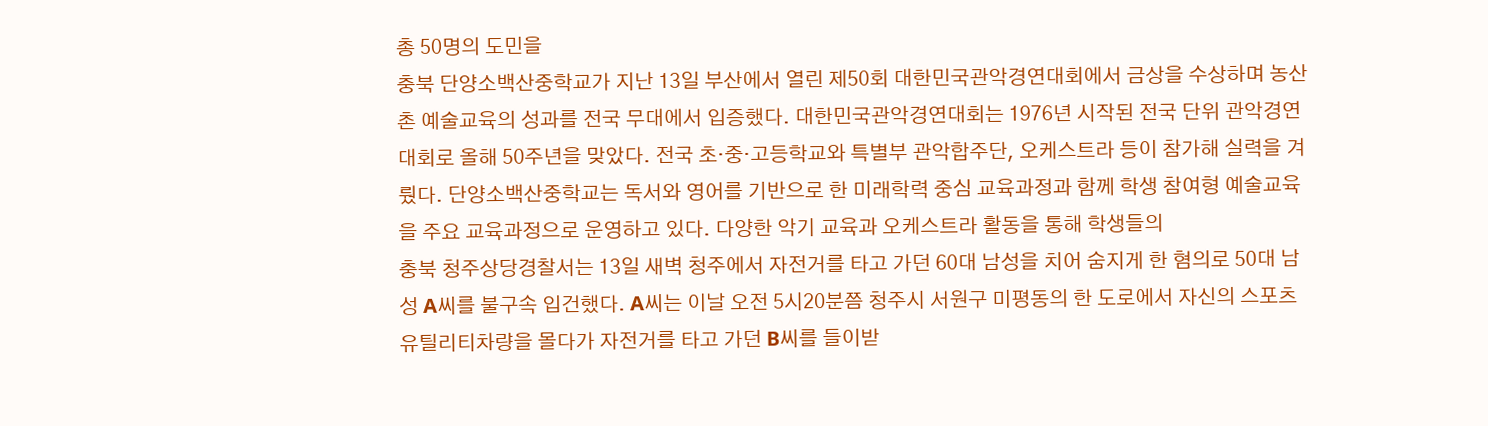총 50명의 도민을
충북 단양소백산중학교가 지난 13일 부산에서 열린 제50회 대한민국관악경연대회에서 금상을 수상하며 농산촌 예술교육의 성과를 전국 무대에서 입증했다. 대한민국관악경연대회는 1976년 시작된 전국 단위 관악경연대회로 올해 50주년을 맞았다. 전국 초·중·고등학교와 특별부 관악합주단, 오케스트라 등이 참가해 실력을 겨뤘다. 단양소백산중학교는 독서와 영어를 기반으로 한 미래학력 중심 교육과정과 함께 학생 참여형 예술교육을 주요 교육과정으로 운영하고 있다. 다양한 악기 교육과 오케스트라 활동을 통해 학생들의
충북 청주상당경찰서는 13일 새벽 청주에서 자전거를 타고 가던 60대 남성을 치어 숨지게 한 혐의로 50대 남성 A씨를 불구속 입건했다. A씨는 이날 오전 5시20분쯤 청주시 서원구 미평동의 한 도로에서 자신의 스포츠유틸리티차량을 몰다가 자전거를 타고 가던 B씨를 들이받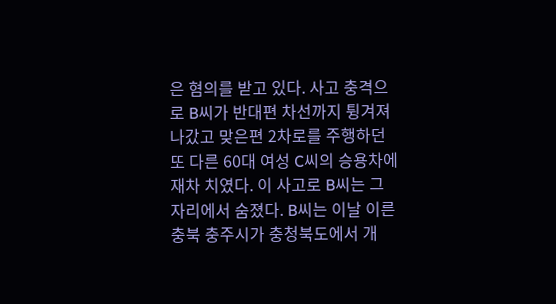은 혐의를 받고 있다. 사고 충격으로 B씨가 반대편 차선까지 튕겨져 나갔고 맞은편 2차로를 주행하던 또 다른 60대 여성 C씨의 승용차에 재차 치였다. 이 사고로 B씨는 그 자리에서 숨졌다. B씨는 이날 이른
충북 충주시가 충청북도에서 개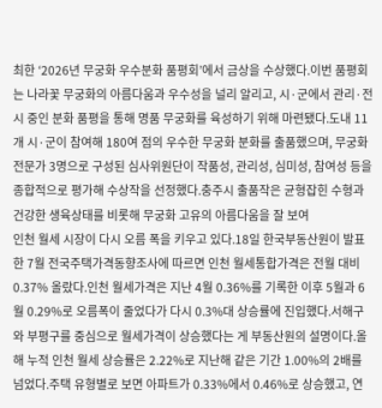최한 ‘2026년 무궁화 우수분화 품평회’에서 금상을 수상했다.이번 품평회는 나라꽃 무궁화의 아름다움과 우수성을 널리 알리고, 시·군에서 관리·전시 중인 분화 품평을 통해 명품 무궁화를 육성하기 위해 마련됐다.도내 11개 시·군이 참여해 180여 점의 우수한 무궁화 분화를 출품했으며, 무궁화 전문가 3명으로 구성된 심사위원단이 작품성, 관리성, 심미성, 참여성 등을 종합적으로 평가해 수상작을 선정했다.충주시 출품작은 균형잡힌 수형과 건강한 생육상태를 비롯해 무궁화 고유의 아름다움을 잘 보여
인천 월세 시장이 다시 오름 폭을 키우고 있다.18일 한국부동산원이 발표한 7월 전국주택가격동향조사에 따르면 인천 월세통합가격은 전월 대비 0.37% 올랐다.인천 월세가격은 지난 4월 0.36%를 기록한 이후 5월과 6월 0.29%로 오름폭이 줄었다가 다시 0.3%대 상승률에 진입했다.서해구와 부평구를 중심으로 월세가격이 상승했다는 게 부동산원의 설명이다.올해 누적 인천 월세 상승률은 2.22%로 지난해 같은 기간 1.00%의 2배를 넘었다.주택 유형별로 보면 아파트가 0.33%에서 0.46%로 상승했고, 연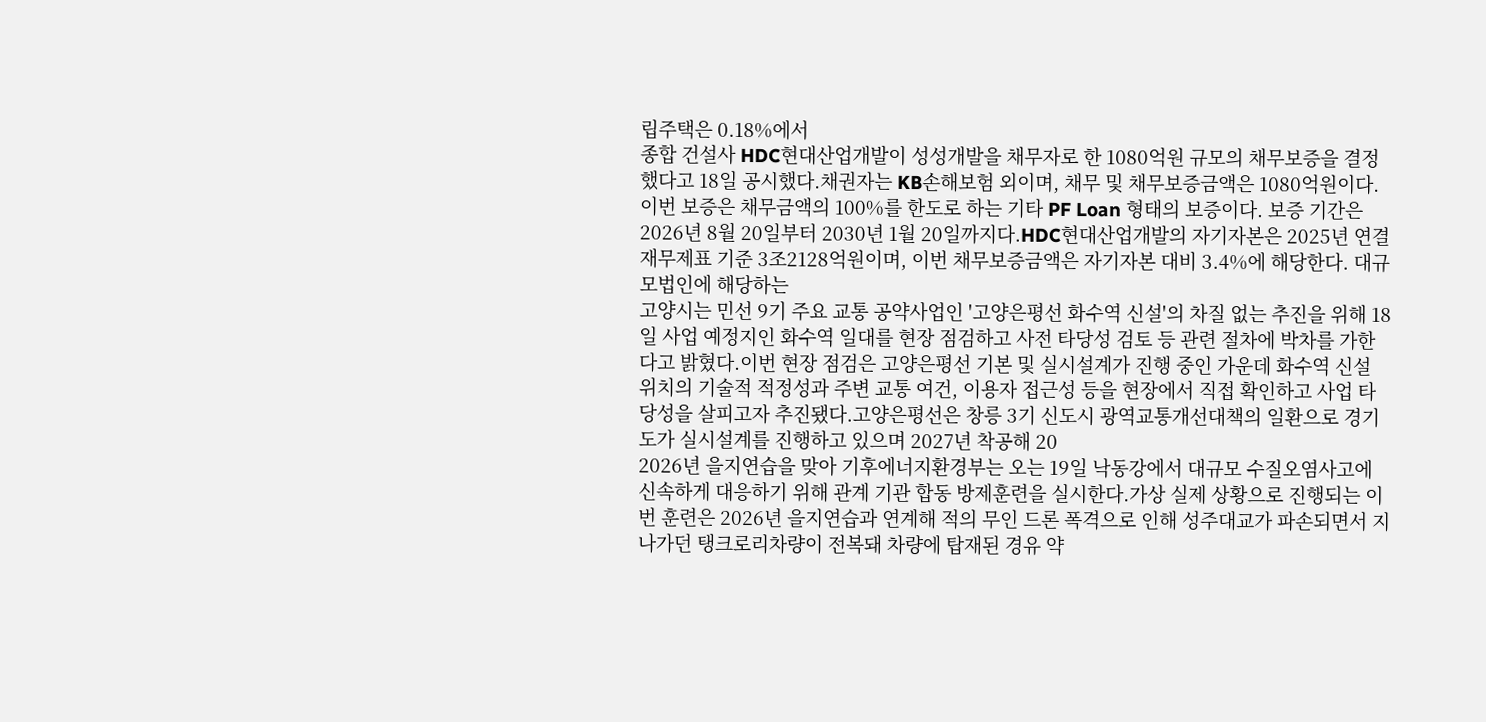립주택은 0.18%에서
종합 건설사 HDC현대산업개발이 성성개발을 채무자로 한 1080억원 규모의 채무보증을 결정했다고 18일 공시했다.채권자는 KB손해보험 외이며, 채무 및 채무보증금액은 1080억원이다. 이번 보증은 채무금액의 100%를 한도로 하는 기타 PF Loan 형태의 보증이다. 보증 기간은 2026년 8월 20일부터 2030년 1월 20일까지다.HDC현대산업개발의 자기자본은 2025년 연결재무제표 기준 3조2128억원이며, 이번 채무보증금액은 자기자본 대비 3.4%에 해당한다. 대규모법인에 해당하는
고양시는 민선 9기 주요 교통 공약사업인 '고양은평선 화수역 신설'의 차질 없는 추진을 위해 18일 사업 예정지인 화수역 일대를 현장 점검하고 사전 타당성 검토 등 관련 절차에 박차를 가한다고 밝혔다.이번 현장 점검은 고양은평선 기본 및 실시설계가 진행 중인 가운데 화수역 신설 위치의 기술적 적정성과 주변 교통 여건, 이용자 접근성 등을 현장에서 직접 확인하고 사업 타당성을 살피고자 추진됐다.고양은평선은 창릉 3기 신도시 광역교통개선대책의 일환으로 경기도가 실시설계를 진행하고 있으며 2027년 착공해 20
2026년 을지연습을 맞아 기후에너지환경부는 오는 19일 낙동강에서 대규모 수질오염사고에 신속하게 대응하기 위해 관계 기관 합동 방제훈련을 실시한다.가상 실제 상황으로 진행되는 이번 훈련은 2026년 을지연습과 연계해 적의 무인 드론 폭격으로 인해 성주대교가 파손되면서 지나가던 탱크로리차량이 전복돼 차량에 탑재된 경유 약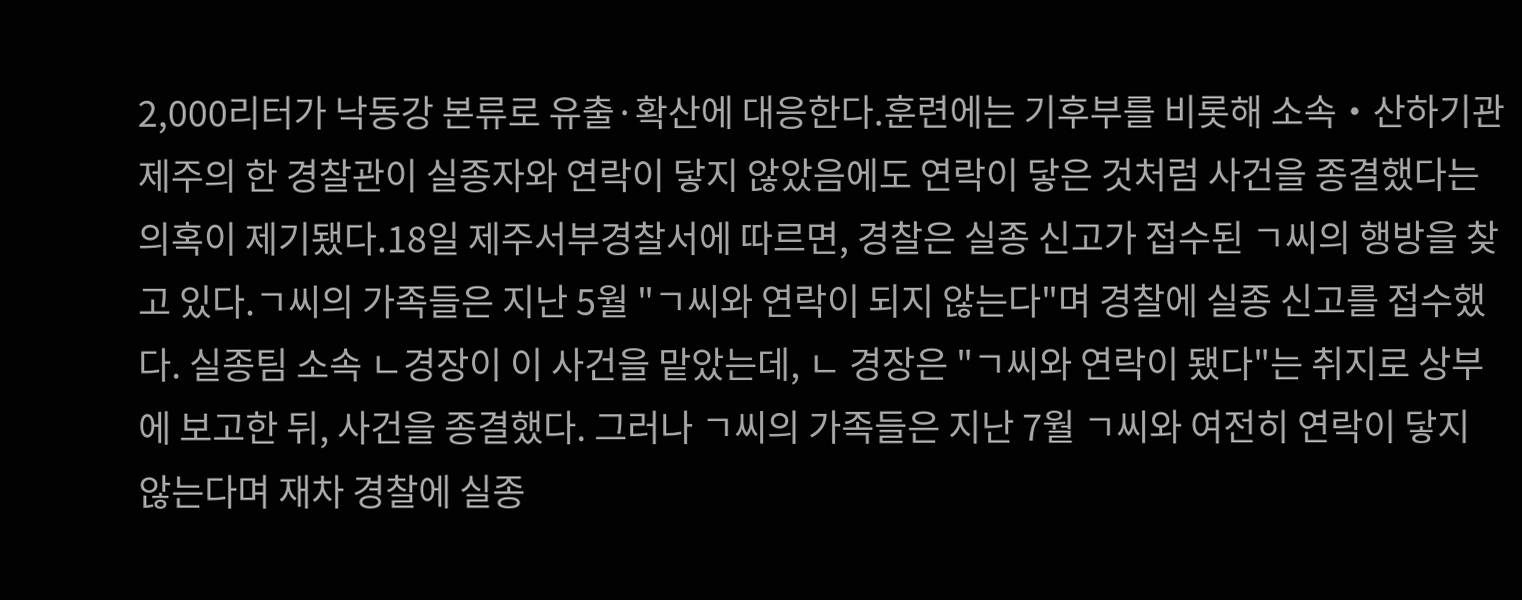2,000리터가 낙동강 본류로 유출·확산에 대응한다.훈련에는 기후부를 비롯해 소속‧산하기관
제주의 한 경찰관이 실종자와 연락이 닿지 않았음에도 연락이 닿은 것처럼 사건을 종결했다는 의혹이 제기됐다.18일 제주서부경찰서에 따르면, 경찰은 실종 신고가 접수된 ㄱ씨의 행방을 찾고 있다.ㄱ씨의 가족들은 지난 5월 "ㄱ씨와 연락이 되지 않는다"며 경찰에 실종 신고를 접수했다. 실종팀 소속 ㄴ경장이 이 사건을 맡았는데, ㄴ 경장은 "ㄱ씨와 연락이 됐다"는 취지로 상부에 보고한 뒤, 사건을 종결했다. 그러나 ㄱ씨의 가족들은 지난 7월 ㄱ씨와 여전히 연락이 닿지 않는다며 재차 경찰에 실종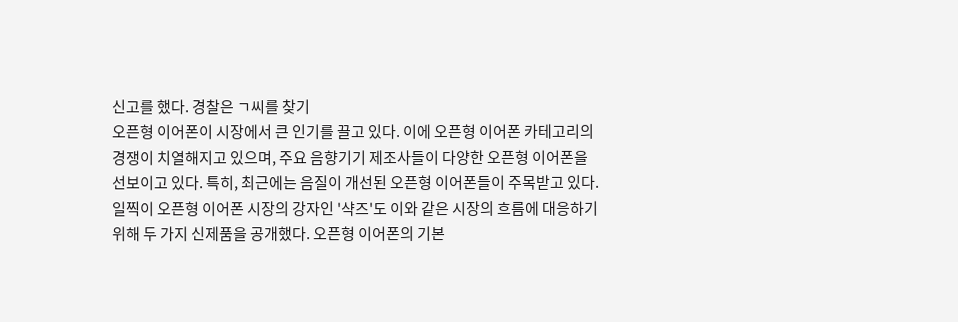신고를 했다. 경찰은 ㄱ씨를 찾기
오픈형 이어폰이 시장에서 큰 인기를 끌고 있다. 이에 오픈형 이어폰 카테고리의 경쟁이 치열해지고 있으며, 주요 음향기기 제조사들이 다양한 오픈형 이어폰을 선보이고 있다. 특히, 최근에는 음질이 개선된 오픈형 이어폰들이 주목받고 있다.일찍이 오픈형 이어폰 시장의 강자인 '샥즈'도 이와 같은 시장의 흐름에 대응하기 위해 두 가지 신제품을 공개했다. 오픈형 이어폰의 기본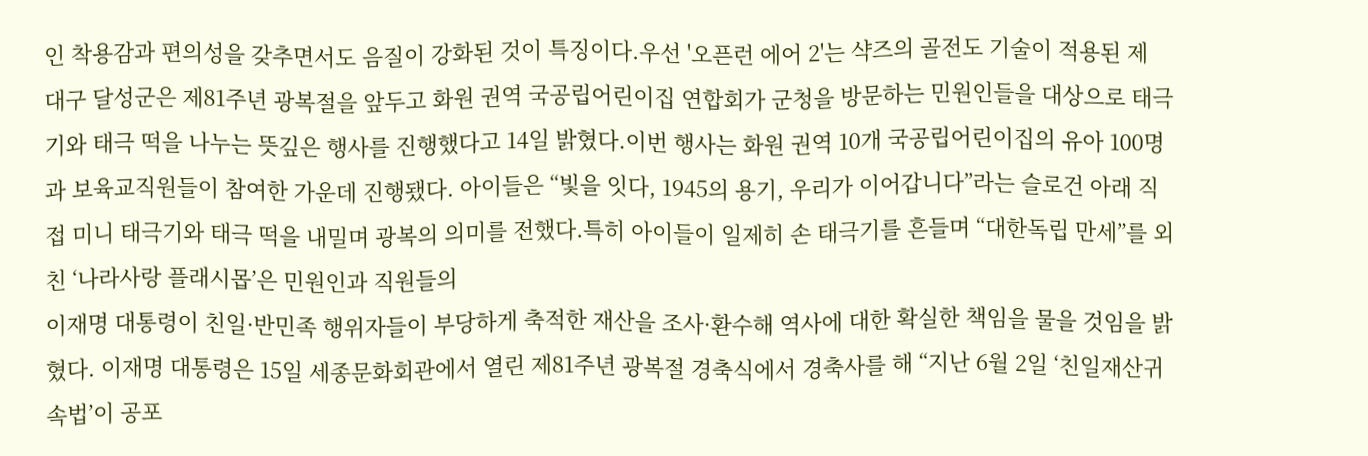인 착용감과 편의성을 갖추면서도 음질이 강화된 것이 특징이다.우선 '오픈런 에어 2'는 샥즈의 골전도 기술이 적용된 제
대구 달성군은 제81주년 광복절을 앞두고 화원 권역 국공립어린이집 연합회가 군청을 방문하는 민원인들을 대상으로 태극기와 태극 떡을 나누는 뜻깊은 행사를 진행했다고 14일 밝혔다.이번 행사는 화원 권역 10개 국공립어린이집의 유아 100명과 보육교직원들이 참여한 가운데 진행됐다. 아이들은 “빛을 잇다, 1945의 용기, 우리가 이어갑니다”라는 슬로건 아래 직접 미니 태극기와 태극 떡을 내밀며 광복의 의미를 전했다.특히 아이들이 일제히 손 태극기를 흔들며 “대한독립 만세”를 외친 ‘나라사랑 플래시몹’은 민원인과 직원들의
이재명 대통령이 친일·반민족 행위자들이 부당하게 축적한 재산을 조사·환수해 역사에 대한 확실한 책임을 물을 것임을 밝혔다. 이재명 대통령은 15일 세종문화회관에서 열린 제81주년 광복절 경축식에서 경축사를 해 “지난 6월 2일 ‘친일재산귀속법’이 공포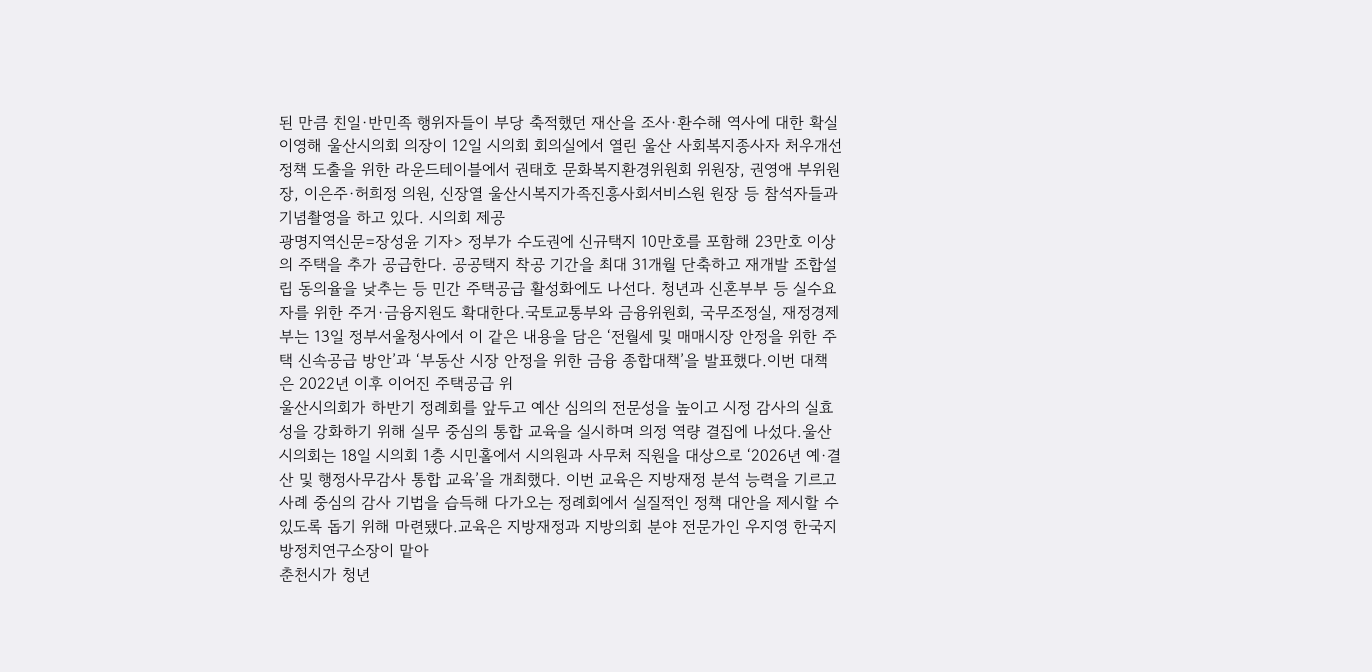된 만큼 친일·반민족 행위자들이 부당 축적했던 재산을 조사·환수해 역사에 대한 확실
이영해 울산시의회 의장이 12일 시의회 회의실에서 열린 울산 사회복지종사자 처우개선 정책 도출을 위한 라운드테이블에서 권태호 문화복지환경위원회 위원장, 권영애 부위원장, 이은주·허희정 의원, 신장열 울산시복지가족진흥사회서비스원 원장 등 참석자들과 기념촬영을 하고 있다. 시의회 제공
광명지역신문=장성윤 기자> 정부가 수도권에 신규택지 10만호를 포함해 23만호 이상의 주택을 추가 공급한다. 공공택지 착공 기간을 최대 31개월 단축하고 재개발 조합설립 동의율을 낮추는 등 민간 주택공급 활성화에도 나선다. 청년과 신혼부부 등 실수요자를 위한 주거·금융지원도 확대한다.국토교통부와 금융위원회, 국무조정실, 재정경제부는 13일 정부서울청사에서 이 같은 내용을 담은 ‘전월세 및 매매시장 안정을 위한 주택 신속공급 방안’과 ‘부동산 시장 안정을 위한 금융 종합대책’을 발표했다.이번 대책은 2022년 이후 이어진 주택공급 위
울산시의회가 하반기 정례회를 앞두고 예산 심의의 전문성을 높이고 시정 감사의 실효성을 강화하기 위해 실무 중심의 통합 교육을 실시하며 의정 역량 결집에 나섰다.울산시의회는 18일 시의회 1층 시민홀에서 시의원과 사무처 직원을 대상으로 ‘2026년 예·결산 및 행정사무감사 통합 교육’을 개최했다. 이번 교육은 지방재정 분석 능력을 기르고 사례 중심의 감사 기법을 습득해 다가오는 정례회에서 실질적인 정책 대안을 제시할 수 있도록 돕기 위해 마련됐다.교육은 지방재정과 지방의회 분야 전문가인 우지영 한국지방정치연구소장이 맡아
춘천시가 청년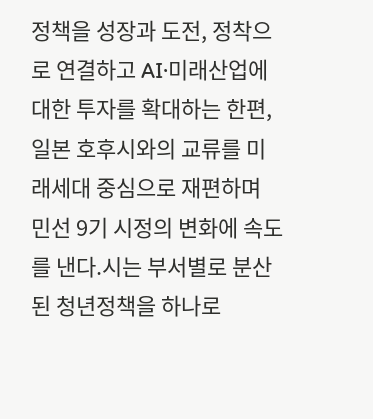정책을 성장과 도전, 정착으로 연결하고 AI·미래산업에 대한 투자를 확대하는 한편, 일본 호후시와의 교류를 미래세대 중심으로 재편하며 민선 9기 시정의 변화에 속도를 낸다.시는 부서별로 분산된 청년정책을 하나로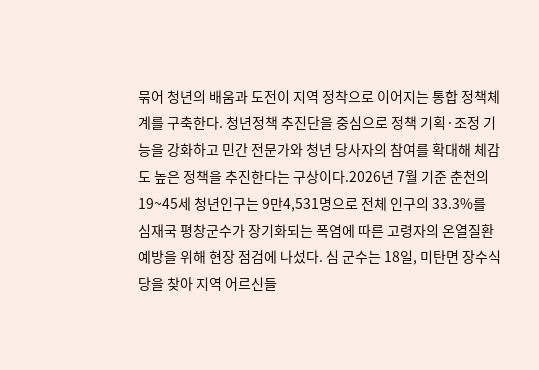묶어 청년의 배움과 도전이 지역 정착으로 이어지는 통합 정책체계를 구축한다. 청년정책 추진단을 중심으로 정책 기획·조정 기능을 강화하고 민간 전문가와 청년 당사자의 참여를 확대해 체감도 높은 정책을 추진한다는 구상이다.2026년 7월 기준 춘천의 19~45세 청년인구는 9만4,531명으로 전체 인구의 33.3%를
심재국 평창군수가 장기화되는 폭염에 따른 고령자의 온열질환 예방을 위해 현장 점검에 나섰다. 심 군수는 18일, 미탄면 장수식당을 찾아 지역 어르신들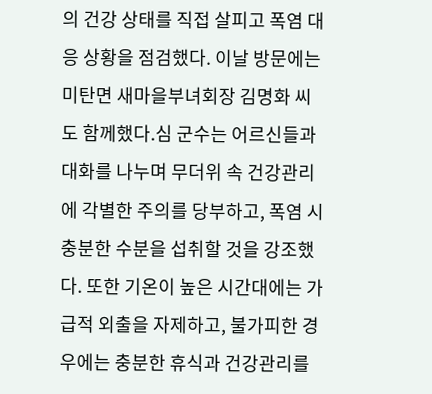의 건강 상태를 직접 살피고 폭염 대응 상황을 점검했다. 이날 방문에는 미탄면 새마을부녀회장 김명화 씨도 함께했다.심 군수는 어르신들과 대화를 나누며 무더위 속 건강관리에 각별한 주의를 당부하고, 폭염 시 충분한 수분을 섭취할 것을 강조했다. 또한 기온이 높은 시간대에는 가급적 외출을 자제하고, 불가피한 경우에는 충분한 휴식과 건강관리를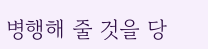병행해 줄 것을 당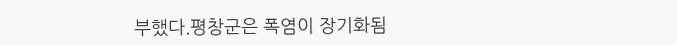부했다.평창군은 폭염이 장기화됨